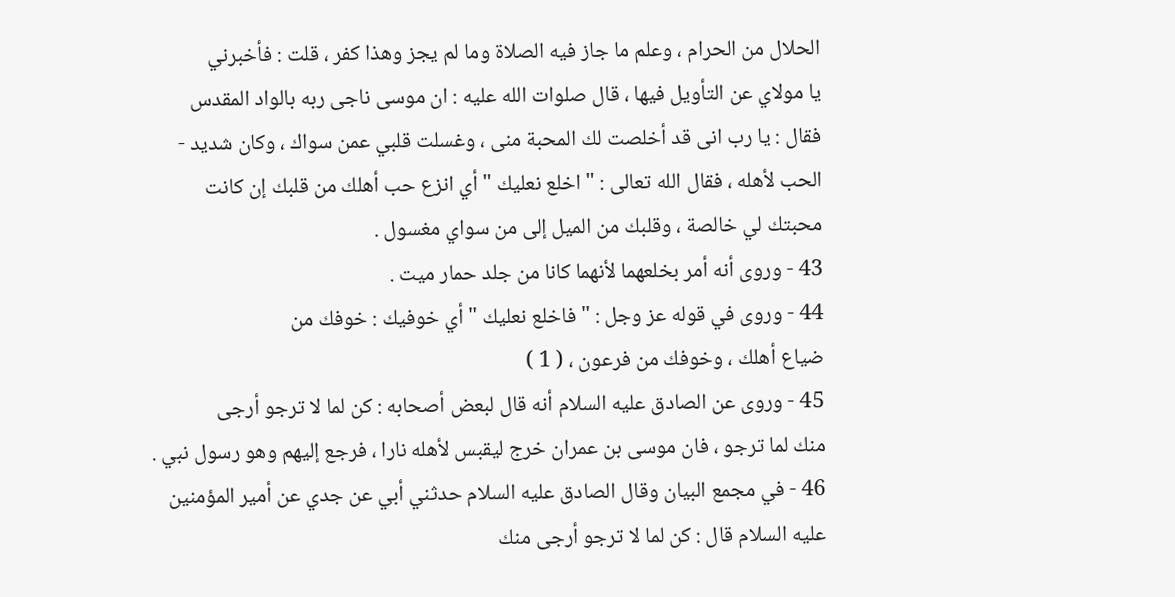الحلال من الحرام ، وعلم ما جاز فيه الصلاة وما لم يجز وهذا كفر ، قلت : فأخبرني
يا مولاي عن التأويل فيها ، قال صلوات الله عليه : ان موسى ناجى ربه بالواد المقدس
فقال : يا رب انى قد أخلصت لك المحبة منى ، وغسلت قلبي عمن سواك ، وكان شديد -
الحب لأهله ، فقال الله تعالى : " اخلع نعليك " أي انزع حب أهلك من قلبك إن كانت
محبتك لي خالصة ، وقلبك من الميل إلى من سواي مغسول .
43 - وروى أنه أمر بخلعهما لأنهما كانا من جلد حمار ميت .
44 - وروى في قوله عز وجل : " فاخلع نعليك " أي خوفيك : خوفك من
ضياع أهلك ، وخوفك من فرعون ، ( 1 )
45 - وروى عن الصادق عليه السلام أنه قال لبعض أصحابه : كن لما لا ترجو أرجى
منك لما ترجو ، فان موسى بن عمران خرج ليقبس لأهله نارا ، فرجع إليهم وهو رسول نبي .
46 - في مجمع البيان وقال الصادق عليه السلام حدثني أبي عن جدي عن أمير المؤمنين
عليه السلام قال : كن لما لا ترجو أرجى منك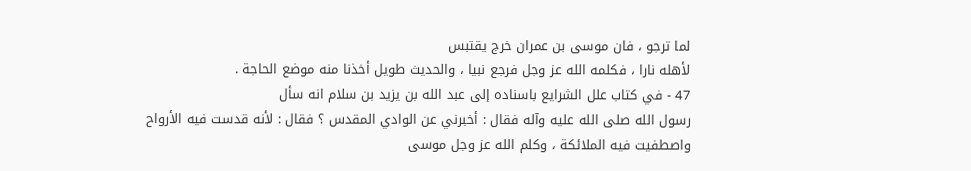لما ترجو ، فان موسى بن عمران خرج يقتبس
لأهله نارا ، فكلمه الله عز وجل فرجع نبيا ، والحديث طويل أخذنا منه موضع الحاجة .
47 - في كتاب علل الشرايع باسناده إلى عبد الله بن يزيد بن سلام انه سأل
رسول الله صلى الله عليه وآله فقال : أخبرني عن الوادي المقدس ؟ فقال : لأنه قدست فيه الأرواح
واصطفيت فيه الملائكة ، وكلم الله عز وجل موسى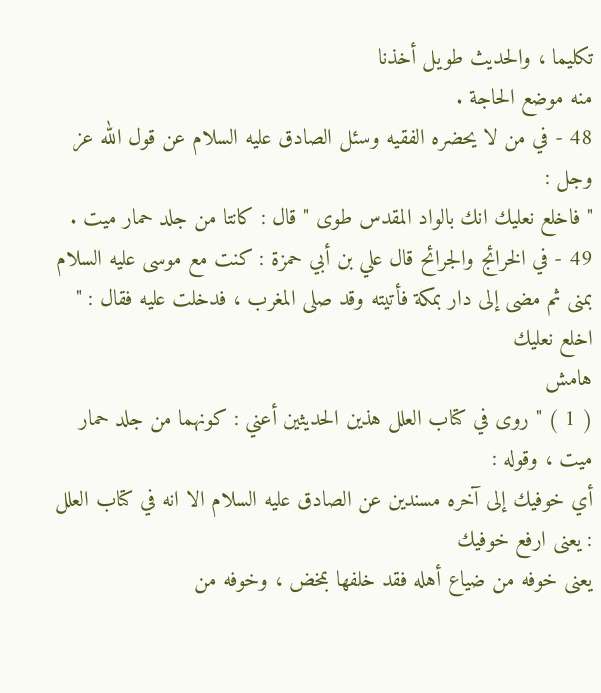تكليما ، والحديث طويل أخذنا
منه موضع الحاجة .
48 - في من لا يحضره الفقيه وسئل الصادق عليه السلام عن قول الله عز وجل :
" فاخلع نعليك انك بالواد المقدس طوى " قال : كانتا من جلد حمار ميت .
49 - في الخرائج والجرائح قال علي بن أبي حمزة : كنت مع موسى عليه السلام
بمنى ثم مضى إلى دار بمكة فأتيته وقد صلى المغرب ، فدخلت عليه فقال : " اخلع نعليك
هامش
( 1 ) " روى في كتاب العلل هذين الحديثين أعني : كونهما من جلد حمار ميت ، وقوله :
أي خوفيك إلى آخره مسندين عن الصادق عليه السلام الا انه في كتاب العلل : يعنى ارفع خوفيك
يعنى خوفه من ضياع أهله فقد خلفها بمخض ، وخوفه من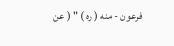فرعون - منه ( ره ) " ( عن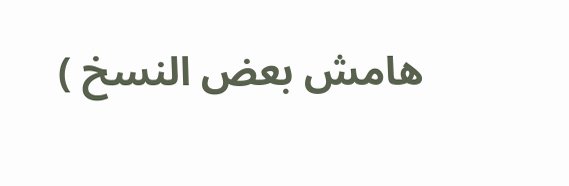هامش بعض النسخ )